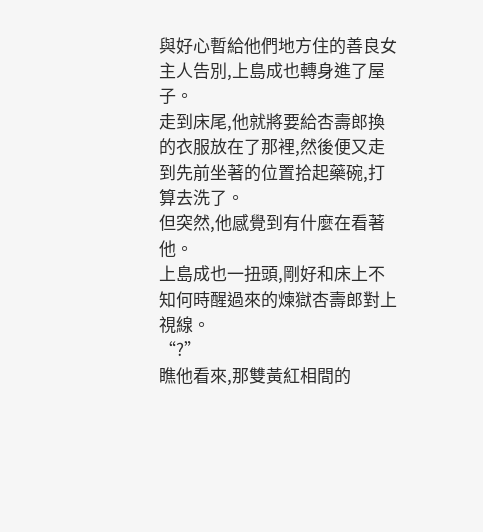與好心暫給他們地方住的善良女主人告別,上島成也轉身進了屋子。
走到床尾,他就將要給杏壽郎換的衣服放在了那裡,然後便又走到先前坐著的位置拾起藥碗,打算去洗了。
但突然,他感覺到有什麼在看著他。
上島成也一扭頭,剛好和床上不知何時醒過來的煉獄杏壽郎對上視線。
“?”
瞧他看來,那雙黃紅相間的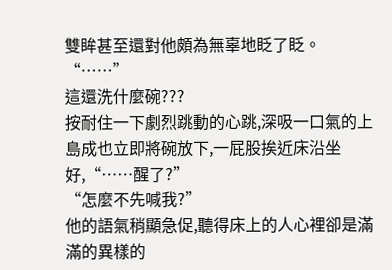雙眸甚至還對他頗為無辜地眨了眨。
“……”
這還洗什麼碗???
按耐住一下劇烈跳動的心跳,深吸一口氣的上島成也立即將碗放下,一屁股挨近床沿坐好,“……醒了?”
“怎麼不先喊我?”
他的語氣稍顯急促,聽得床上的人心裡卻是滿滿的異樣的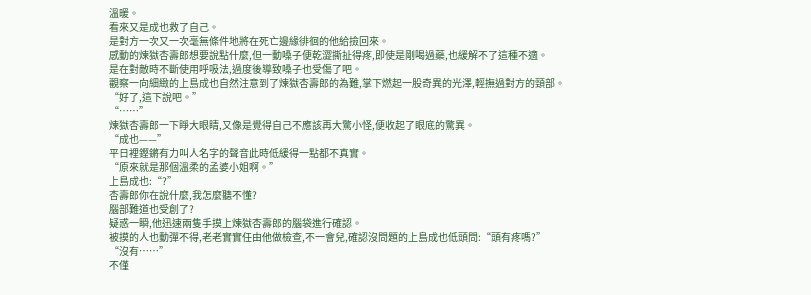溫暖。
看來又是成也救了自己。
是對方一次又一次毫無條件地將在死亡邊緣徘徊的他給撿回來。
感動的煉獄杏壽郎想要說點什麼,但一動嗓子便乾澀撕扯得疼,即使是剛喝過藥,也緩解不了這種不適。
是在對敵時不斷使用呼吸法,過度後導致嗓子也受傷了吧。
觀察一向細緻的上島成也自然注意到了煉獄杏壽郎的為難,掌下燃起一股奇異的光澤,輕撫過對方的頸部。
“好了,這下說吧。”
“……”
煉獄杏壽郎一下睜大眼睛,又像是覺得自己不應該再大驚小怪,便收起了眼底的驚異。
“成也——”
平日裡鏗鏘有力叫人名字的聲音此時低緩得一點都不真實。
“原來就是那個溫柔的孟婆小姐啊。”
上島成也:“?”
杏壽郎你在說什麼,我怎麼聽不懂?
腦部難道也受創了?
疑惑一瞬,他迅速兩隻手摸上煉獄杏壽郎的腦袋進行確認。
被摸的人也動彈不得,老老實實任由他做檢查,不一會兒,確認沒問題的上島成也低頭問:“頭有疼嗎?”
“沒有……”
不僅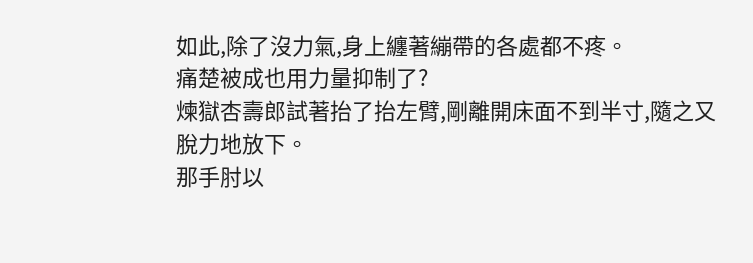如此,除了沒力氣,身上纏著繃帶的各處都不疼。
痛楚被成也用力量抑制了?
煉獄杏壽郎試著抬了抬左臂,剛離開床面不到半寸,隨之又脫力地放下。
那手肘以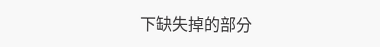下缺失掉的部分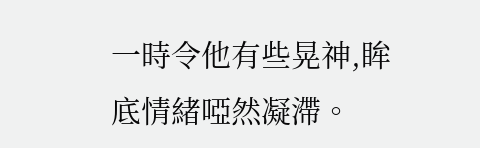一時令他有些晃神,眸底情緒啞然凝滯。